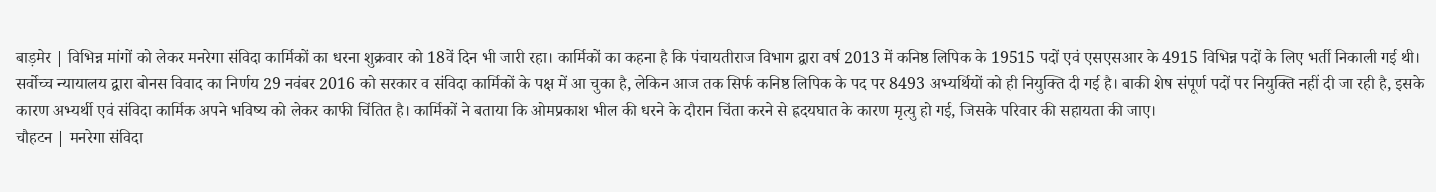बाड़मेर | विभिन्न मांगों को लेकर मनरेगा संविदा कार्मिकों का धरना शुक्रवार को 18वें दिन भी जारी रहा। कार्मिकों का कहना है कि पंचायतीराज विभाग द्वारा वर्ष 2013 में कनिष्ठ लिपिक के 19515 पदों एवं एसएसआर के 4915 विभिन्न पदों के लिए भर्ती निकाली गई थी। सर्वोच्च न्यायालय द्वारा बोनस विवाद का निर्णय 29 नवंबर 2016 को सरकार व संविदा कार्मिकों के पक्ष में आ चुका है, लेकिन आज तक सिर्फ कनिष्ठ लिपिक के पद पर 8493 अभ्यर्थियों को ही नियुक्ति दी गई है। बाकी शेष संपूर्ण पदों पर नियुक्ति नहीं दी जा रही है, इसके कारण अभ्यर्थी एवं संविदा कार्मिक अपने भविष्य को लेकर काफी चिंतित है। कार्मिकों ने बताया कि ओमप्रकाश भील की धरने के दौरान चिंता करने से ह्रदयघात के कारण मृत्यु हो गई, जिसके परिवार की सहायता की जाए।
चौहटन | मनरेगा संविदा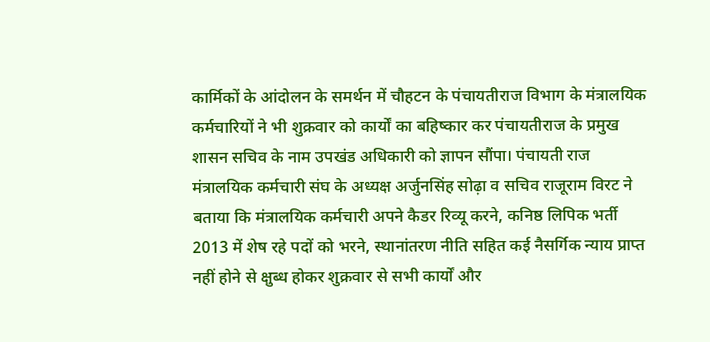कार्मिकों के आंदोलन के समर्थन में चौहटन के पंचायतीराज विभाग के मंत्रालयिक कर्मचारियों ने भी शुक्रवार को कार्यों का बहिष्कार कर पंचायतीराज के प्रमुख शासन सचिव के नाम उपखंड अधिकारी को ज्ञापन सौंपा। पंचायती राज मंत्रालयिक कर्मचारी संघ के अध्यक्ष अर्जुनसिंह सोढ़ा व सचिव राजूराम विरट ने बताया कि मंत्रालयिक कर्मचारी अपने कैडर रिव्यू करने, कनिष्ठ लिपिक भर्ती 2013 में शेष रहे पदों को भरने, स्थानांतरण नीति सहित कई नैसर्गिक न्याय प्राप्त नहीं होने से क्षुब्ध होकर शुक्रवार से सभी कार्यों और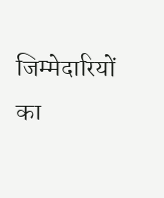जिम्मेदारियों का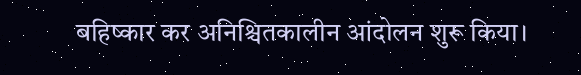बहिष्कार कर अनिश्चितकालीन आंदोलन शुरू किया।